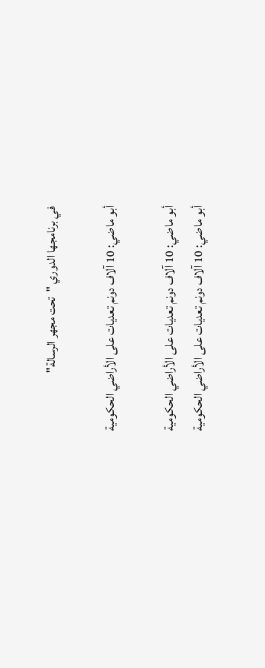في برنامجها الدوري "تحت مجهر الرسالة"

أبو ماضي: 10 آلاف دونم تعديات على الأراضي الحكومية

أبو ماضي: 10 آلاف دونم تعديات على الأراضي الحكومية
أبو ماضي: 10 آلاف دونم تعديات على الأراضي الحكومية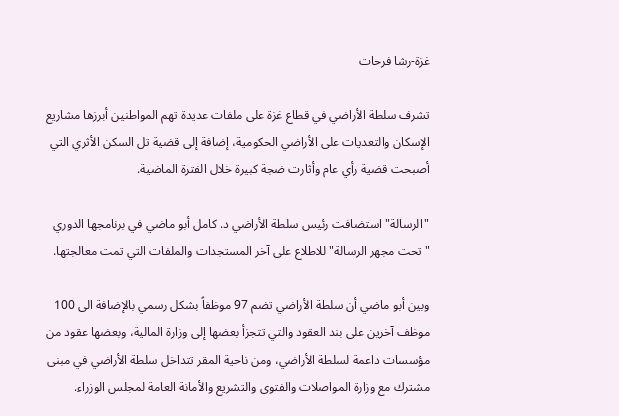غزة-رشا فرحات

تشرف سلطة الأراضي في قطاع غزة على ملفات عديدة تهم المواطنين أبرزها مشاريع الإسكان والتعديات على الأراضي الحكومية، إضافة إلى قضية تل السكن الأثري التي أصبحت قضية رأي عام وأثارت ضجة كبيرة خلال الفترة الماضية.

"الرسالة" استضافت رئيس سلطة الأراضي د. كامل أبو ماضي في برنامجها الدوري "تحت مجهر الرسالة" للاطلاع على آخر المستجدات والملفات التي تمت معالجتها.

وبين أبو ماضي أن سلطة الأراضي تضم 97 موظفاً بشكل رسمي بالإضافة الى 100 موظف آخرين على بند العقود والتي تتجزأ بعضها إلى وزارة المالية، وبعضها عقود من مؤسسات داعمة لسلطة الأراضي، ومن ناحية المقر تتداخل سلطة الأراضي في مبنى مشترك مع وزارة المواصلات والفتوى والتشريع والأمانة العامة لمجلس الوزراء.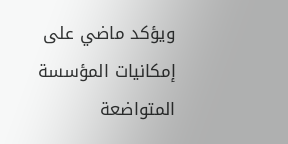ويؤكد ماضي على إمكانيات المؤسسة المتواضعة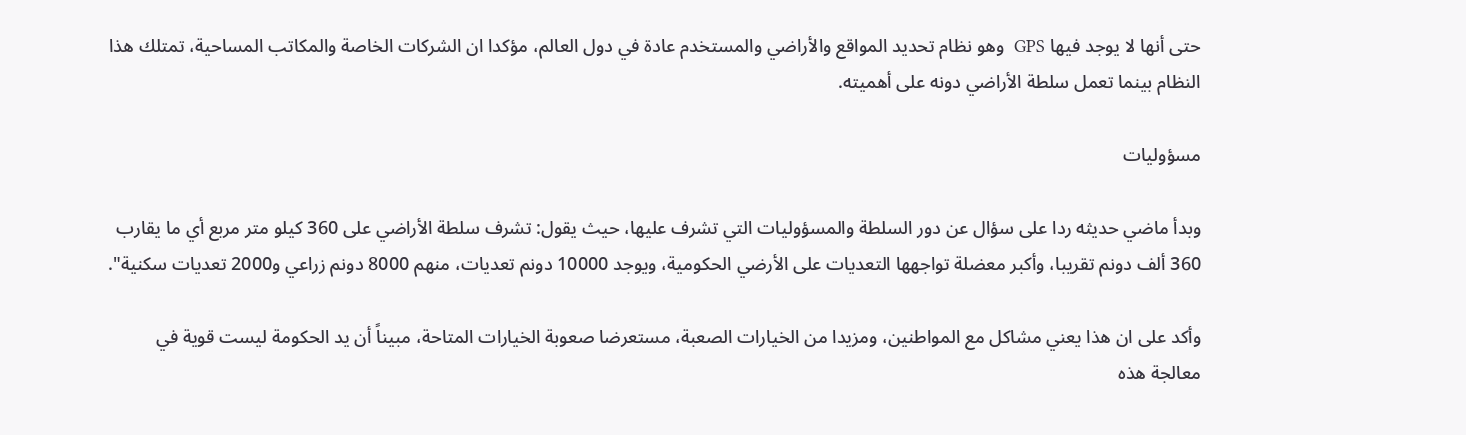حتى أنها لا يوجد فيها GPS  وهو نظام تحديد المواقع والأراضي والمستخدم عادة في دول العالم، مؤكدا ان الشركات الخاصة والمكاتب المساحية، تمتلك هذا النظام بينما تعمل سلطة الأراضي دونه على أهميته.

مسؤوليات

وبدأ ماضي حديثه ردا على سؤال عن دور السلطة والمسؤوليات التي تشرف عليها، حيث يقول: تشرف سلطة الأراضي على 360 كيلو متر مربع أي ما يقارب 360 ألف دونم تقريبا، وأكبر معضلة تواجهها التعديات على الأرضي الحكومية، ويوجد 10000 دونم تعديات، منهم 8000 دونم زراعي و2000 تعديات سكنية".

وأكد على ان هذا يعني مشاكل مع المواطنين، ومزيدا من الخيارات الصعبة، مستعرضا صعوبة الخيارات المتاحة، مبيناً أن يد الحكومة ليست قوية في معالجة هذه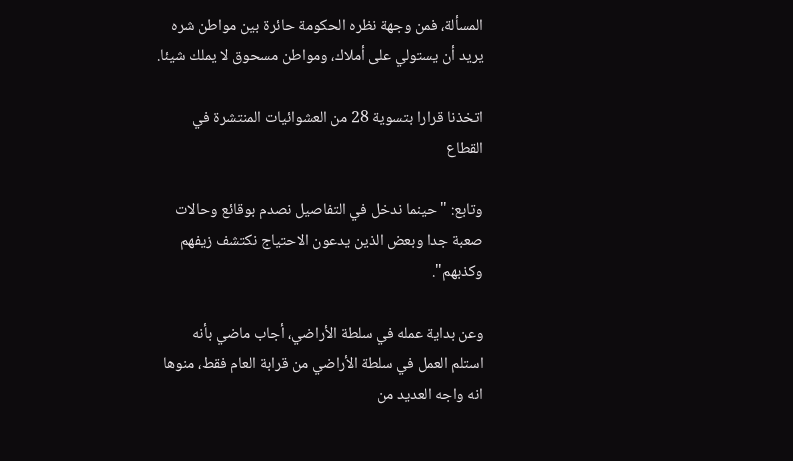المسألة، فمن وجهة نظره الحكومة حائرة بين مواطن شره يريد أن يستولي على أملاك، ومواطن مسحوق لا يملك شيئا.

اتخذنا قرارا بتسوية 28 من العشوائيات المنتشرة في القطاع

وتابع: "حينما ندخل في التفاصيل نصدم بوقائع وحالات صعبة جدا وبعض الذين يدعون الاحتياج نكتشف زيفهم وكذبهم".

وعن بداية عمله في سلطة الأراضي، أجاب ماضي بأنه استلم العمل في سلطة الأراضي من قرابة العام فقط، منوها انه واجه العديد من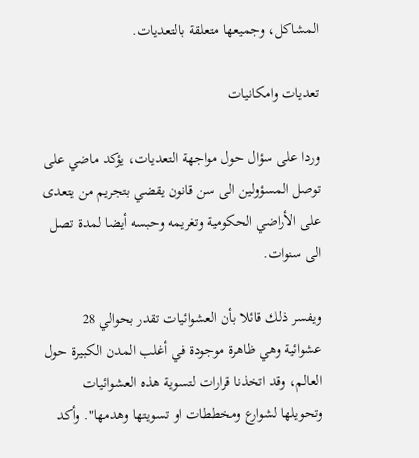المشاكل، وجميعها متعلقة بالتعديات.

تعديات وامكانيات

وردا على سؤال حول مواجهة التعديات، يؤكد ماضي على توصل المسؤولين الى سن قانون يقضي بتجريم من يتعدى على الأراضي الحكومية وتغريمه وحبسه أيضا لمدة تصل الى سنوات.

ويفسر ذلك قائلا بأن العشوائيات تقدر بحوالي 28 عشوائية وهي ظاهرة موجودة في أغلب المدن الكبيرة حول العالم، وقد اتخذنا قرارات لتسوية هذه العشوائيات وتحويلها لشوارع ومخططات او تسويتها وهدمها". وأكد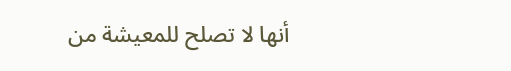أنها لا تصلح للمعيشة من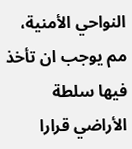النواحي الأمنية، مم يوجب ان تأخذ فيها سلطة الأراضي قرارا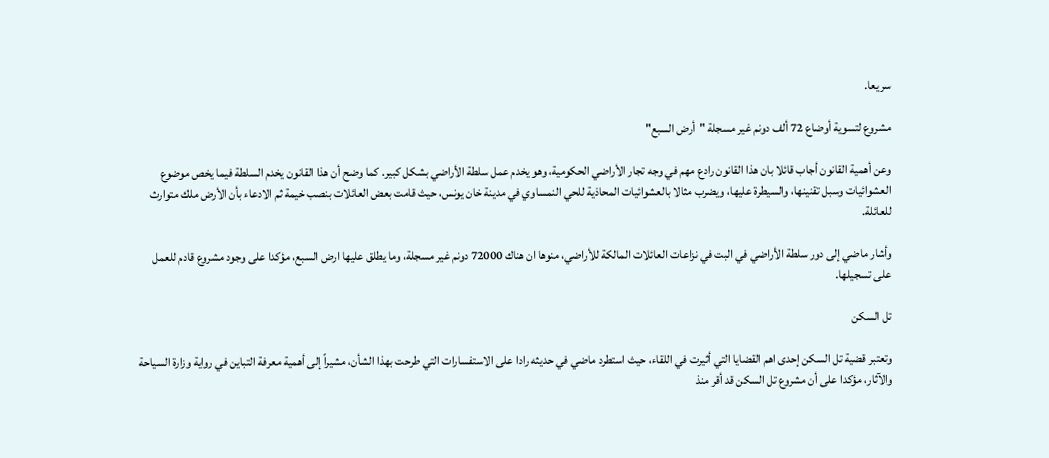سريعا.

مشروع لتسوية أوضاع 72 ألف دونم غير مسجلة "أرض السبع"

وعن أهمية القانون أجاب قائلا بان هذا القانون رادع مهم في وجه تجار الأراضي الحكومية، وهو يخدم عمل سلطة الأراضي بشكل كبير. كما وضح أن هذا القانون يخدم السلطة فيما يخص موضوع العشوائيات وسبل تقنينها، والسيطرة عليها، ويضرب مثالا بالعشوائيات المحاذية للحي النمساوي في مدينة خان يونس، حيث قامت بعض العائلات بنصب خيمة ثم الادعاء بأن الأرض ملك متوارث للعائلة.

وأشار ماضي إلى دور سلطة الأراضي في البت في نزاعات العائلات المالكة للأراضي، منوها ان هناك 72000 دونم غير مسجلة، وما يطلق عليها ارض السبع، مؤكدا على وجود مشروع قادم للعمل على تسجيلها.

تل السكن

وتعتبر قضية تل السكن إحدى اهم القضايا التي أثيرت في اللقاء، حيث استطرد ماضي في حديثه رادا على الاستفسارات التي طرحت بهذا الشأن، مشيراً إلى أهمية معرفة التباين في رواية وزارة السياحة والآثار، مؤكدا على أن مشروع تل السكن قد أقر منذ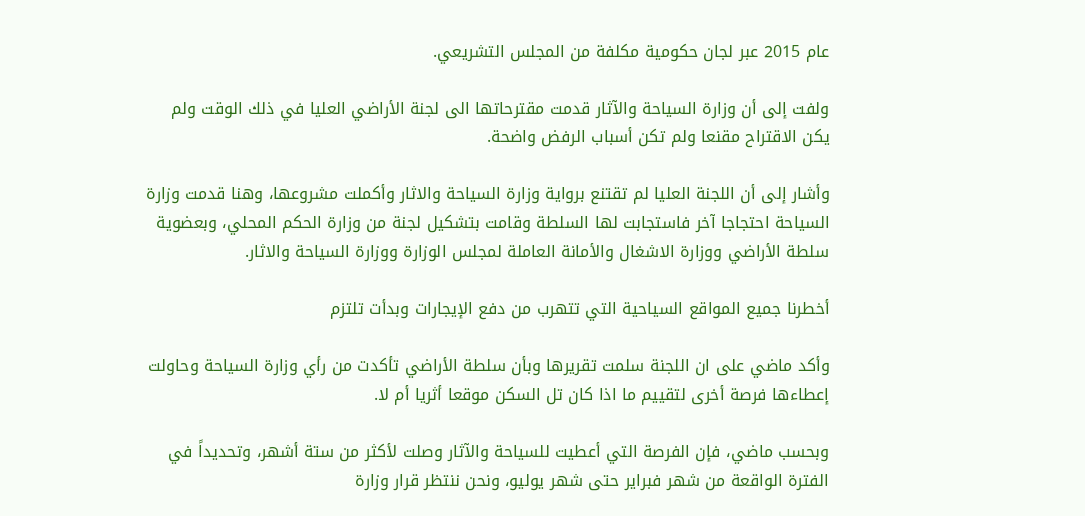عام 2015 عبر لجان حكومية مكلفة من المجلس التشريعي.

ولفت إلى أن وزارة السياحة والآثار قدمت مقترحاتها الى لجنة الأراضي العليا في ذلك الوقت ولم يكن الاقتراح مقنعا ولم تكن أسباب الرفض واضحة.

وأشار إلى أن اللجنة العليا لم تقتنع برواية وزارة السياحة والاثار وأكملت مشروعها، وهنا قدمت وزارة السياحة احتجاجا آخر فاستجابت لها السلطة وقامت بتشكيل لجنة من وزارة الحكم المحلي، وبعضوية سلطة الأراضي ووزارة الاشغال والأمانة العاملة لمجلس الوزارة ووزارة السياحة والاثار.

أخطرنا جميع المواقع السياحية التي تتهرب من دفع الإيجارات وبدأت تلتزم

وأكد ماضي على ان اللجنة سلمت تقريرها وبأن سلطة الأراضي تأكدت من رأي وزارة السياحة وحاولت إعطاءها فرصة أخرى لتقييم ما اذا كان تل السكن موقعا أثريا أم لا.

وبحسب ماضي، فإن الفرصة التي أعطيت للسياحة والآثار وصلت لأكثر من ستة أشهر، وتحديداً في الفترة الواقعة من شهر فبراير حتى شهر يوليو، ونحن ننتظر قرار وزارة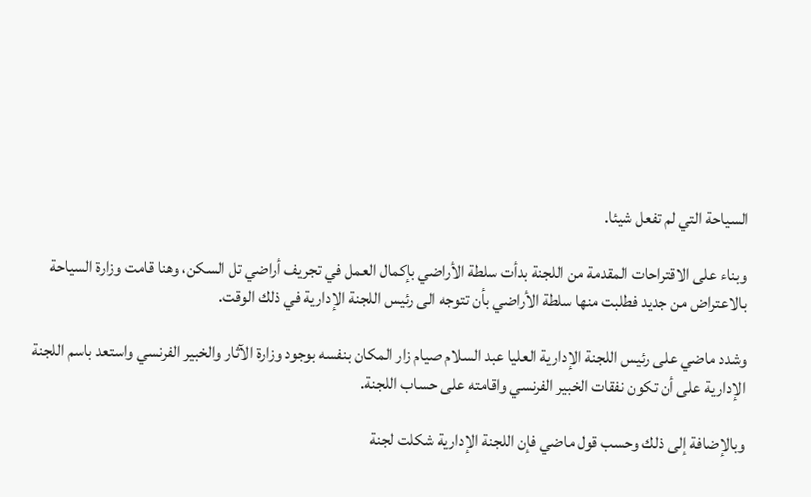السياحة التي لم تفعل شيئا.

وبناء على الاقتراحات المقدمة من اللجنة بدأت سلطة الأراضي بإكمال العمل في تجريف أراضي تل السكن، وهنا قامت وزارة السياحة بالاعتراض من جديد فطلبت منها سلطة الأراضي بأن تتوجه الى رئيس اللجنة الإدارية في ذلك الوقت.

وشدد ماضي على رئيس اللجنة الإدارية العليا عبد السلام صيام زار المكان بنفسه بوجود وزارة الآثار والخبير الفرنسي واستعد باسم اللجنة الإدارية على أن تكون نفقات الخبير الفرنسي واقامته على حساب اللجنة.

وبالإضافة إلى ذلك وحسب قول ماضي فإن اللجنة الإدارية شكلت لجنة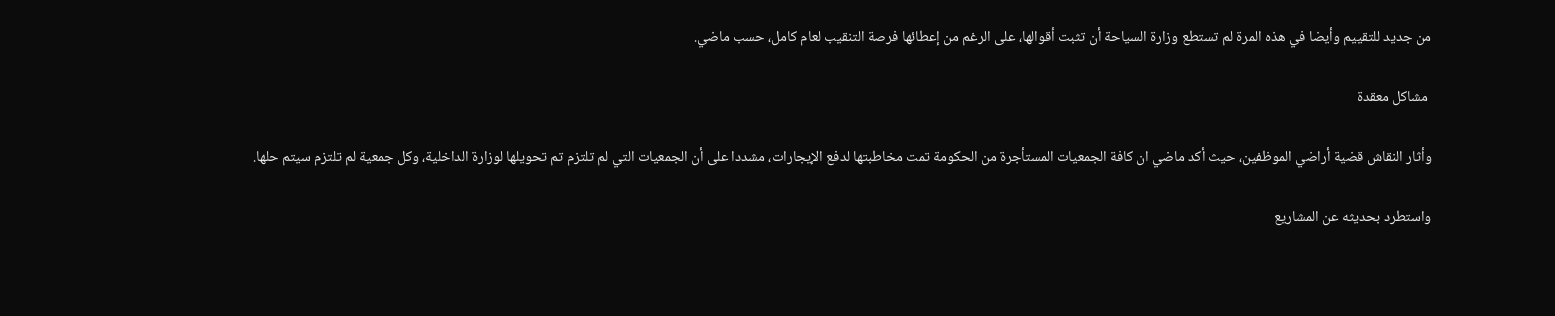من جديد للتقييم وأيضا في هذه المرة لم تستطع وزارة السياحة أن تثبت أقوالها، على الرغم من إعطائها فرصة التنقيب لعام كامل، حسب ماضي.

 مشاكل معقدة

وأثار النقاش قضية أراضي الموظفين، حيث أكد ماضي ان كافة الجمعيات المستأجرة من الحكومة تمت مخاطبتها لدفع الإيجارات، مشددا على أن الجمعيات التي لم تلتزم تم تحويلها لوزارة الداخلية، وكل جمعية لم تلتزم سيتم حلها.

واستطرد بحديثه عن المشاريع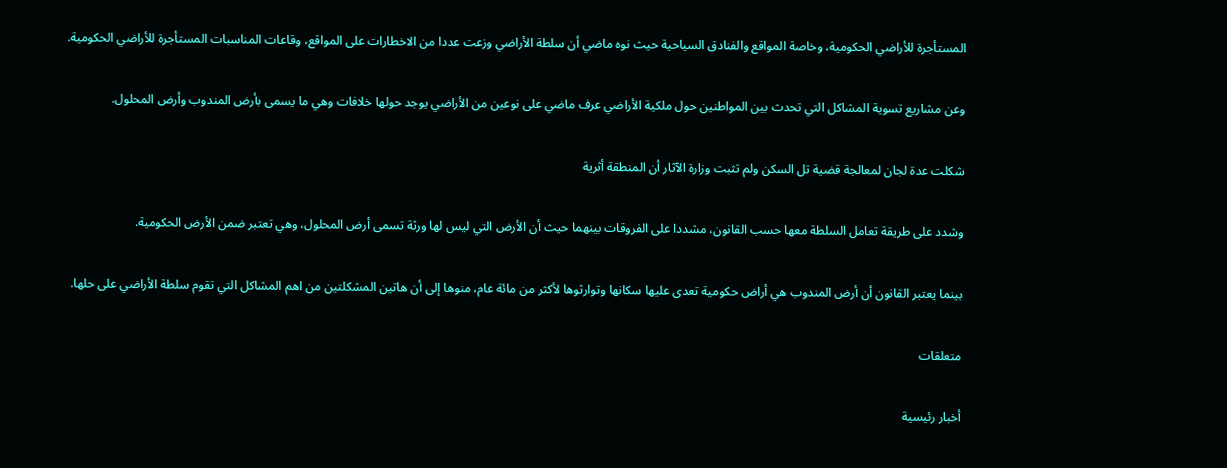المستأجرة للأراضي الحكومية، وخاصة المواقع والفنادق السياحية حيث نوه ماضي أن سلطة الأراضي وزعت عددا من الاخطارات على المواقع، وقاعات المناسبات المستأجرة للأراضي الحكومية.

وعن مشاريع تسوية المشاكل التي تحدث بين المواطنين حول ملكية الأراضي عرف ماضي على نوعين من الأراضي يوجد حولها خلافات وهي ما يسمى بأرض المندوب وأرض المحلول.

شكلت عدة لجان لمعالجة قضية تل السكن ولم تثبت وزارة الآثار أن المنطقة أثرية

وشدد على طريقة تعامل السلطة معها حسب القانون، مشددا على الفروقات بينهما حيث أن الأرض التي ليس لها ورثة تسمى أرض المحلول، وهي تعتبر ضمن الأرض الحكومية.

بينما يعتبر القانون أن أرض المندوب هي أراض حكومية تعدى عليها سكانها وتوارثوها لأكثر من مائة عام، منوها إلى أن هاتين المشكلتين من اهم المشاكل التي تقوم سلطة الأراضي على حلها.

متعلقات

أخبار رئيسية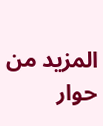المزيد من حوار